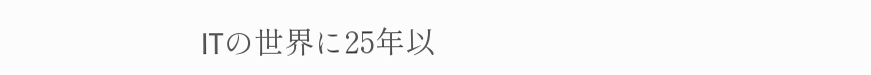ITの世界に25年以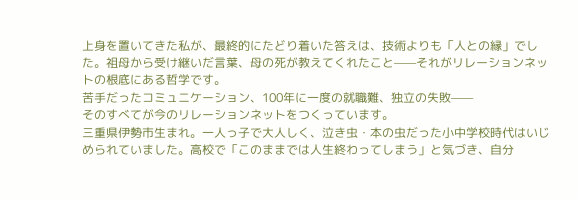上身を置いてきた私が、最終的にたどり着いた答えは、技術よりも「人との縁」でした。祖母から受け継いだ言葉、母の死が教えてくれたこと——それがリレーションネットの根底にある哲学です。
苦手だったコミュニケーション、100年に一度の就職難、独立の失敗——
そのすべてが今のリレーションネットをつくっています。
三重県伊勢市生まれ。一人っ子で大人しく、泣き虫・本の虫だった小中学校時代はいじめられていました。高校で「このままでは人生終わってしまう」と気づき、自分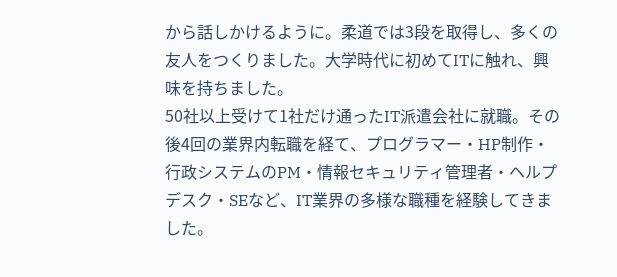から話しかけるように。柔道では3段を取得し、多くの友人をつくりました。大学時代に初めてITに触れ、興味を持ちました。
50社以上受けて1社だけ通ったIT派遣会社に就職。その後4回の業界内転職を経て、プログラマー・HP制作・行政システムのPM・情報セキュリティ管理者・ヘルプデスク・SEなど、IT業界の多様な職種を経験してきました。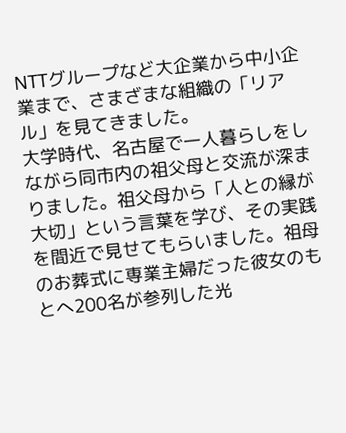NTTグループなど大企業から中小企業まで、さまざまな組織の「リアル」を見てきました。
大学時代、名古屋で一人暮らしをしながら同市内の祖父母と交流が深まりました。祖父母から「人との縁が大切」という言葉を学び、その実践を間近で見せてもらいました。祖母のお葬式に専業主婦だった彼女のもとへ200名が参列した光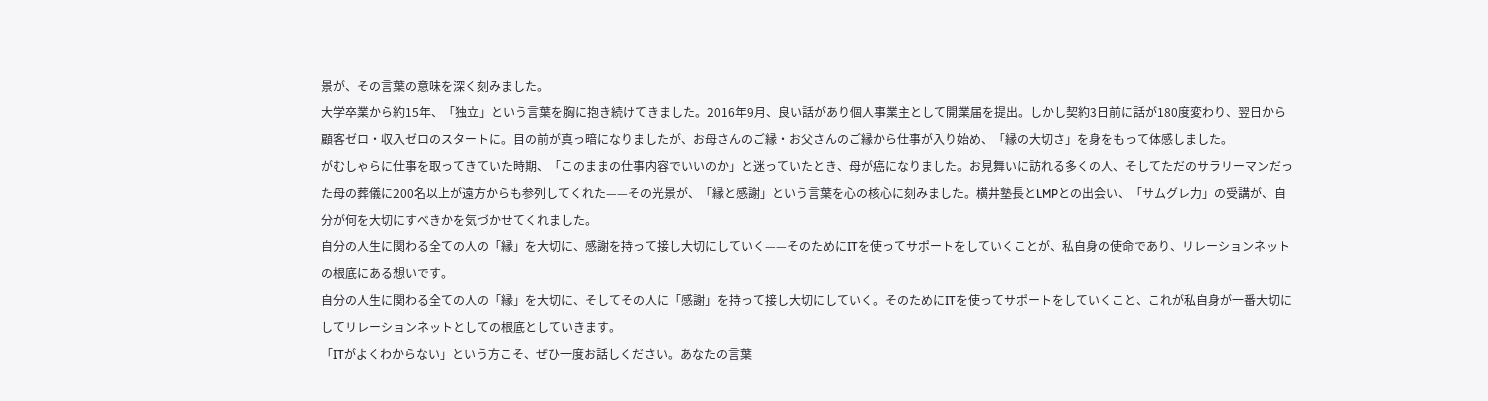景が、その言葉の意味を深く刻みました。
大学卒業から約15年、「独立」という言葉を胸に抱き続けてきました。2016年9月、良い話があり個人事業主として開業届を提出。しかし契約3日前に話が180度変わり、翌日から顧客ゼロ・収入ゼロのスタートに。目の前が真っ暗になりましたが、お母さんのご縁・お父さんのご縁から仕事が入り始め、「縁の大切さ」を身をもって体感しました。
がむしゃらに仕事を取ってきていた時期、「このままの仕事内容でいいのか」と迷っていたとき、母が癌になりました。お見舞いに訪れる多くの人、そしてただのサラリーマンだった母の葬儀に200名以上が遠方からも参列してくれた——その光景が、「縁と感謝」という言葉を心の核心に刻みました。横井塾長とLMPとの出会い、「サムグレ力」の受講が、自分が何を大切にすべきかを気づかせてくれました。
自分の人生に関わる全ての人の「縁」を大切に、感謝を持って接し大切にしていく——そのためにITを使ってサポートをしていくことが、私自身の使命であり、リレーションネットの根底にある想いです。
自分の人生に関わる全ての人の「縁」を大切に、そしてその人に「感謝」を持って接し大切にしていく。そのためにITを使ってサポートをしていくこと、これが私自身が一番大切にしてリレーションネットとしての根底としていきます。
「ITがよくわからない」という方こそ、ぜひ一度お話しください。あなたの言葉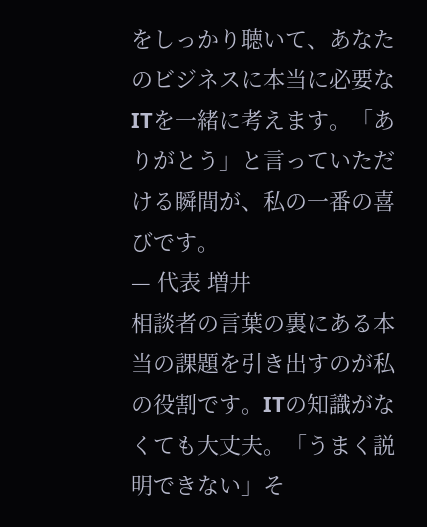をしっかり聴いて、あなたのビジネスに本当に必要なITを一緒に考えます。「ありがとう」と言っていただける瞬間が、私の一番の喜びです。
— 代表 増井
相談者の言葉の裏にある本当の課題を引き出すのが私の役割です。ITの知識がなくても大丈夫。「うまく説明できない」そ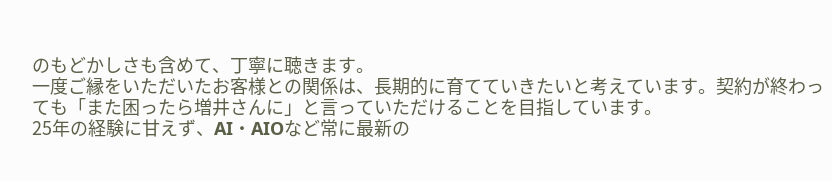のもどかしさも含めて、丁寧に聴きます。
一度ご縁をいただいたお客様との関係は、長期的に育てていきたいと考えています。契約が終わっても「また困ったら増井さんに」と言っていただけることを目指しています。
25年の経験に甘えず、AI・AIOなど常に最新の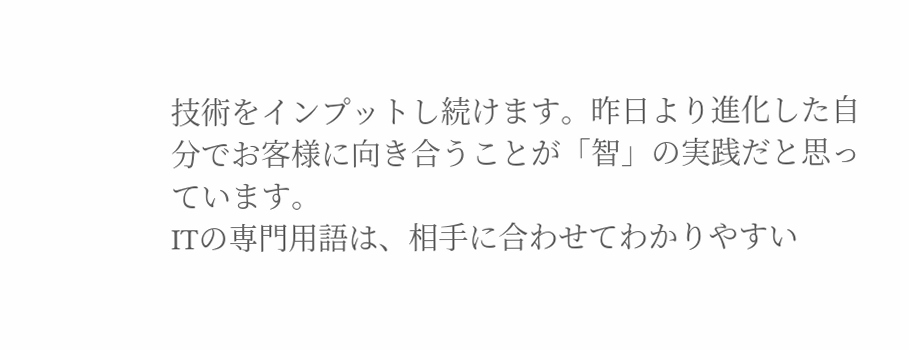技術をインプットし続けます。昨日より進化した自分でお客様に向き合うことが「智」の実践だと思っています。
ITの専門用語は、相手に合わせてわかりやすい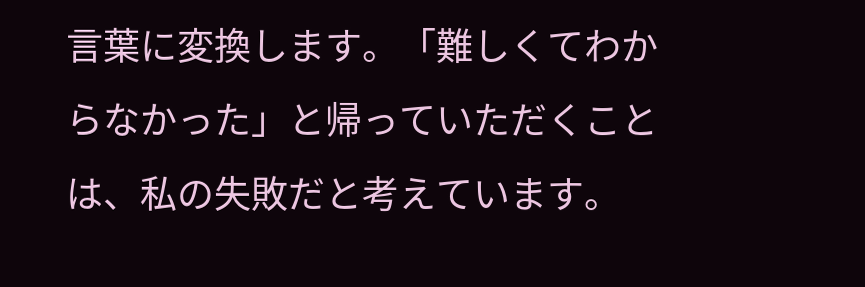言葉に変換します。「難しくてわからなかった」と帰っていただくことは、私の失敗だと考えています。